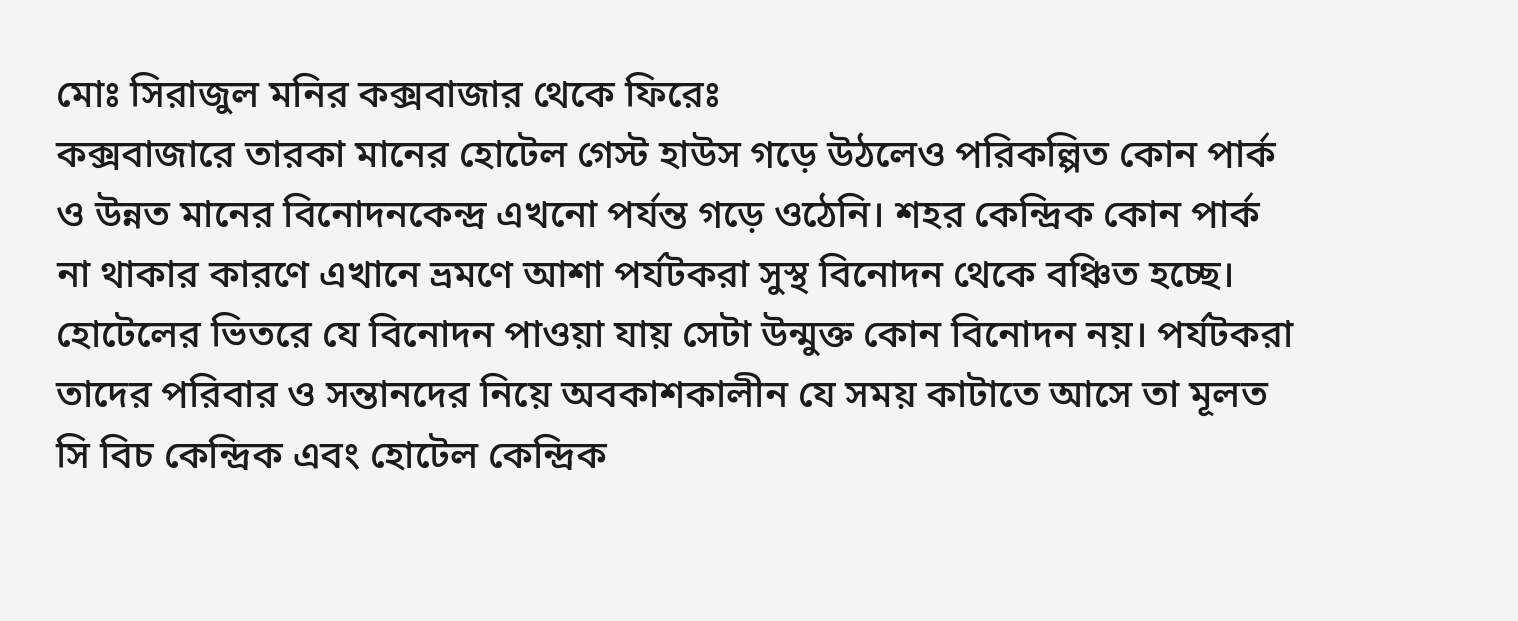মোঃ সিরাজুল মনির কক্সবাজার থেকে ফিরেঃ
কক্সবাজারে তারকা মানের হোটেল গেস্ট হাউস গড়ে উঠলেও পরিকল্পিত কোন পার্ক ও উন্নত মানের বিনোদনকেন্দ্র এখনো পর্যন্ত গড়ে ওঠেনি। শহর কেন্দ্রিক কোন পার্ক না থাকার কারণে এখানে ভ্রমণে আশা পর্যটকরা সুস্থ বিনোদন থেকে বঞ্চিত হচ্ছে। হোটেলের ভিতরে যে বিনোদন পাওয়া যায় সেটা উন্মুক্ত কোন বিনোদন নয়। পর্যটকরা তাদের পরিবার ও সন্তানদের নিয়ে অবকাশকালীন যে সময় কাটাতে আসে তা মূলত সি বিচ কেন্দ্রিক এবং হোটেল কেন্দ্রিক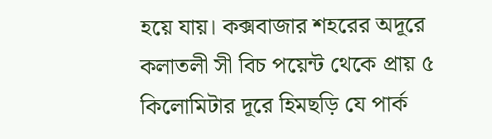হয়ে যায়। কক্সবাজার শহরের অদূরে কলাতলী সী বিচ পয়েন্ট থেকে প্রায় ৫ কিলোমিটার দূরে হিমছড়ি যে পার্ক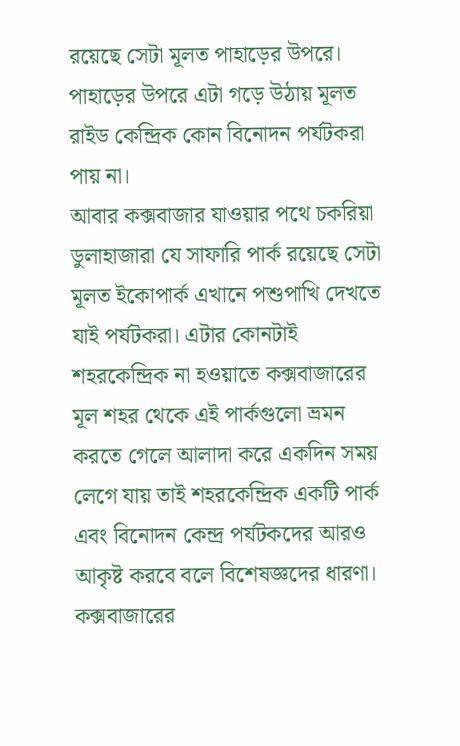রয়েছে সেটা মূলত পাহাড়ের উপরে। পাহাড়ের উপরে এটা গড়ে উঠায় মূলত রাইড কেন্দ্রিক কোন বিনোদন পর্যটকরা পায় না।
আবার কক্সবাজার যাওয়ার পথে চকরিয়া ডুলাহাজারা যে সাফারি পার্ক রয়েছে সেটা মূলত ইকোপার্ক এখানে পশুপাখি দেখতে যাই পর্যটকরা। এটার কোনটাই শহরকেন্দ্রিক না হওয়াতে কক্সবাজারের মূল শহর থেকে এই পার্কগুলো ভ্রমন করতে গেলে আলাদা করে একদিন সময় লেগে যায় তাই শহরকেন্দ্রিক একটি পার্ক এবং বিনোদন কেন্দ্র পর্যটকদের আরও আকৃষ্ট করবে বলে বিশেষজ্ঞদের ধারণা।
কক্সবাজারের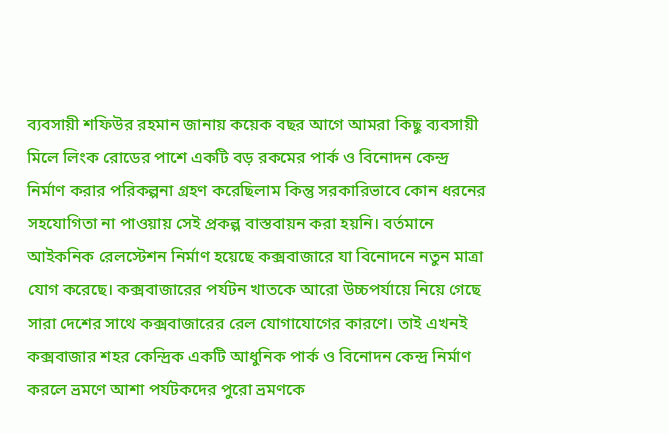ব্যবসায়ী শফিউর রহমান জানায় কয়েক বছর আগে আমরা কিছু ব্যবসায়ী মিলে লিংক রোডের পাশে একটি বড় রকমের পার্ক ও বিনোদন কেন্দ্র নির্মাণ করার পরিকল্পনা গ্রহণ করেছিলাম কিন্তু সরকারিভাবে কোন ধরনের সহযোগিতা না পাওয়ায় সেই প্রকল্প বাস্তবায়ন করা হয়নি। বর্তমানে আইকনিক রেলস্টেশন নির্মাণ হয়েছে কক্সবাজারে যা বিনোদনে নতুন মাত্রা যোগ করেছে। কক্সবাজারের পর্যটন খাতকে আরো উচ্চপর্যায়ে নিয়ে গেছে সারা দেশের সাথে কক্সবাজারের রেল যোগাযোগের কারণে। তাই এখনই কক্সবাজার শহর কেন্দ্রিক একটি আধুনিক পার্ক ও বিনোদন কেন্দ্র নির্মাণ করলে ভ্রমণে আশা পর্যটকদের পুরো ভ্রমণকে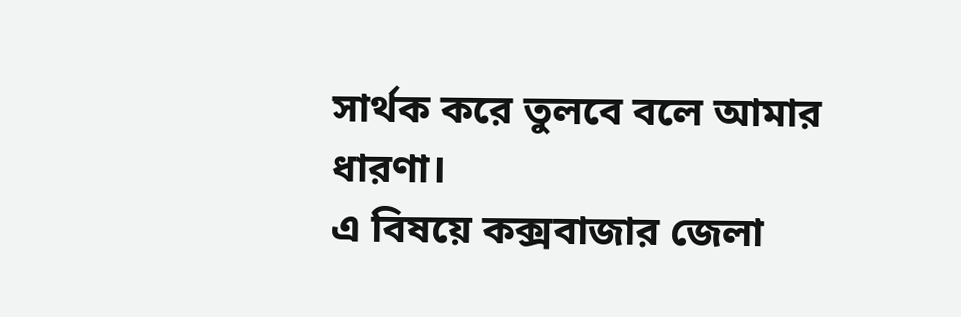সার্থক করে তুলবে বলে আমার ধারণা।
এ বিষয়ে কক্সবাজার জেলা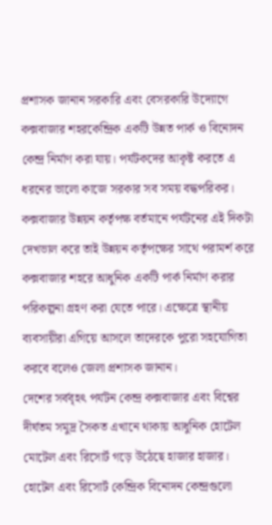প্রশাসক জানান সরকারি এবং বেসরকারি উদ্যোগে কক্সবাজার শহরকেন্দ্রিক একটি উন্নত পার্ক ও বিনোদন কেন্দ্র নির্মাণ করা যায়। পর্যটকদের আকৃষ্ট করতে এ ধরনের ভালো কাজে সরকার সব সময় বদ্ধপরিকর। কক্সবাজার উন্নয়ন কর্তৃপক্ষ বর্তমানে পর্যটনের এই দিকটা দেখভাল করে তাই উন্নয়ন কর্তৃপক্ষের সাথে পরামর্শ করে কক্সবাজার শহরে আধুনিক একটি পার্ক নির্মাণ করার পরিকল্পনা গ্রহণ করা যেতে পারে। এক্ষেত্রে স্থানীয় ব্যবসায়ীরা এগিয়ে আসলে তাদেরকে পুরো সহযোগিতা করবে বলেও জেলা প্রশাসক জানান।
দেশের সর্ববৃহৎ পর্যটন কেন্দ্র কক্সবাজার এবং বিশ্বের দীর্ঘতম সমুদ্র সৈকত এখানে থাকায় আধুনিক হোটেল মোটেল এবং রিসোর্ট গড়ে উঠেছে হাজার হাজার। হোটেল এবং রিসোর্ট কেন্দ্রিক বিনোদন কেন্দ্রগুলো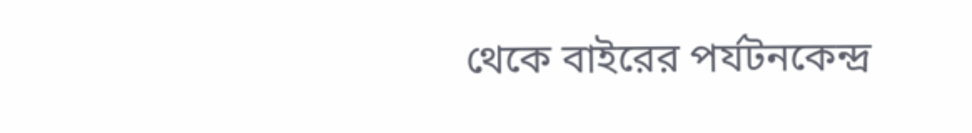থেকে বাইরের পর্যটনকেন্দ্র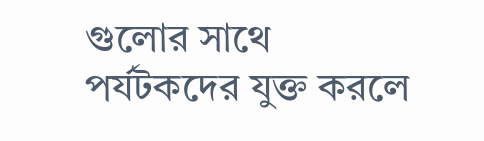গুলোর সাথে পর্যটকদের যুক্ত করলে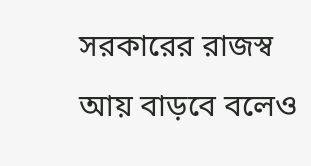সরকারের রাজস্ব আয় বাড়বে বলেও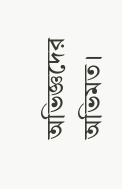অভিজ্ঞদের অভিমত।